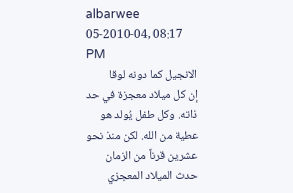albarwee
05-2010-04, 08:17 PM
الانجيل كما دونه لوقا
إن كل ميلاد معجزة في حد ذاته. وكل طفل يُولد هو عطية من الله. لكن منذ نحو عشرين قرناً من الزمان حدث الميلاد المعجزي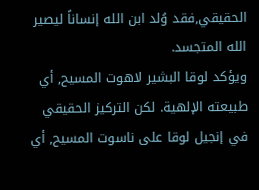الحقيقي,فقد وُلد ابن الله إنساناً ليصير الله المتجسد.
ويؤكد لوقا البشير لاهوت المسيح, أي طبيعته الإلهية. لكن التركيز الحقيقي في إنجيل لوقا على ناسوت المسيح, أي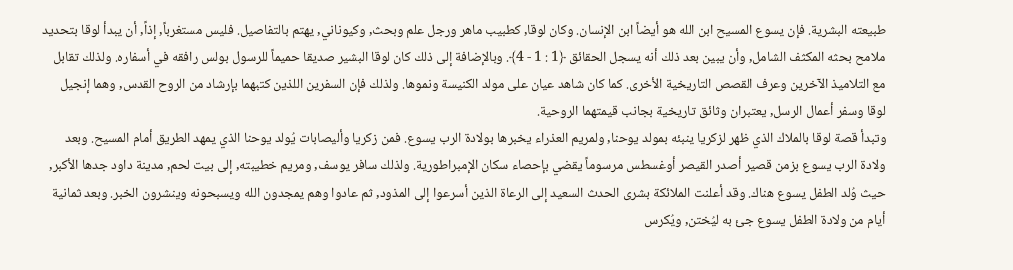طبيعته البشرية. فإن يسوع المسيح ابن الله هو أيضاً ابن الإنسان. وكان لوقا, كطبيب ماهر ورجل علم وبحث, وكيوناني, يهتم بالتفاصيل. فليس مستغرباً, إذاً, أن يبدأ لوقا بتحديد ملامح بحثه المكثف الشامل, وأن يبين بعد ذلك أنه يسجل الحقائق ﴿1 : 1 - 4﴾. وبالإضافة إلى ذلك كان لوقا البشير صديقا حميماً للرسول بولس رافقه في أسفاره. ولذلك تقابل مع التلاميذ الآخرين وعرف القصص التاريخية الأخرى. كما كان شاهد عيان على مولد الكنيسة ونموها. ولذلك فإن السفرين اللذين كتبهما بإرشاد من الروح القدس, وهما إنجيل لوقا وسفر أعمال الرسل, يعتبران وثائق تاريخية بجانب قيمتهما الروحية.
وتبدأ قصة لوقا بالملاك الذي ظهر لزكريا ينبئه بمولد يوحنا, ولمريم العذراء يخبرها بولادة الرب يسوع. فمن زكريا وأليصابات يُولد يوحنا الذي يمهد الطريق أمام المسيح. وبعد ولادة الرب يسوع بزمن قصير أصدر القيصر أوغسطس مرسوماً يقضي بإحصاء سكان الإمبراطورية. ولذلك سافر يوسف, ومريم خطيبته, إلى بيت لحم, مدينة داود جدها الأكبر, حيث وُلد الطفل يسوع هناك. وقد أعلنت الملائكة بشرى الحدث السعيد إلى الرعاة الذين أسرعوا إلى المذود, ثم عادوا وهم يمجدون الله ويسبحونه وينشرون الخبر. وبعد ثمانية أيام من ولادة الطفل يسوع جئ به ليُختن, ويُكرس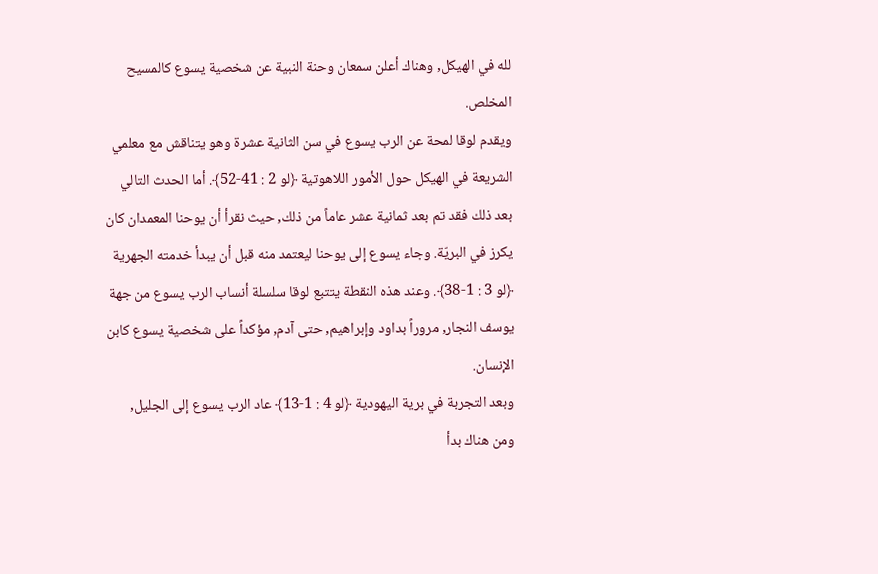لله في الهيكل, وهناك أعلن سمعان وحنة النبية عن شخصية يسوع كالمسيح المخلص.
ويقدم لوقا لمحة عن الرب يسوع في سن الثانية عشرة وهو يتناقش مع معلمي الشريعة في الهيكل حول الأمور اللاهوتية ﴿لو 2 : 41-52﴾. أما الحدث التالي بعد ذلك فقد تم بعد ثمانية عشر عاماً من ذلك, حيث نقرأ أن يوحنا المعمدان كان يكرز في البريّة. وجاء يسوع إلى يوحنا ليعتمد منه قبل أن يبدأ خدمته الجهرية ﴿لو 3 : 1-38﴾. وعند هذه النقطة يتتبع لوقا سلسلة أنساب الرب يسوع من جهة يوسف النجار, مروراً بداود وإبراهيم, حتى آدم, مؤكداً على شخصية يسوع كابن الإنسان.
وبعد التجربة في برية اليهودية ﴿لو 4 : 1-13﴾ عاد الرب يسوع إلى الجليل, ومن هناك بدأ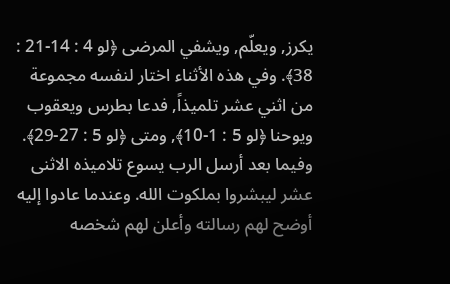يكرز, ويعلّم, ويشفي المرضى ﴿لو 4 : 14-21 : 38﴾. وفي هذه الأثناء اختار لنفسه مجموعة من اثني عشر تلميذاً, فدعا بطرس ويعقوب ويوحنا ﴿لو 5 : 1-10﴾, ومتى ﴿لو 5 : 27-29﴾. وفيما بعد أرسل الرب يسوع تلاميذه الاثنى عشر ليبشروا بملكوت الله. وعندما عادوا إليه أوضح لهم رسالته وأعلن لهم شخصه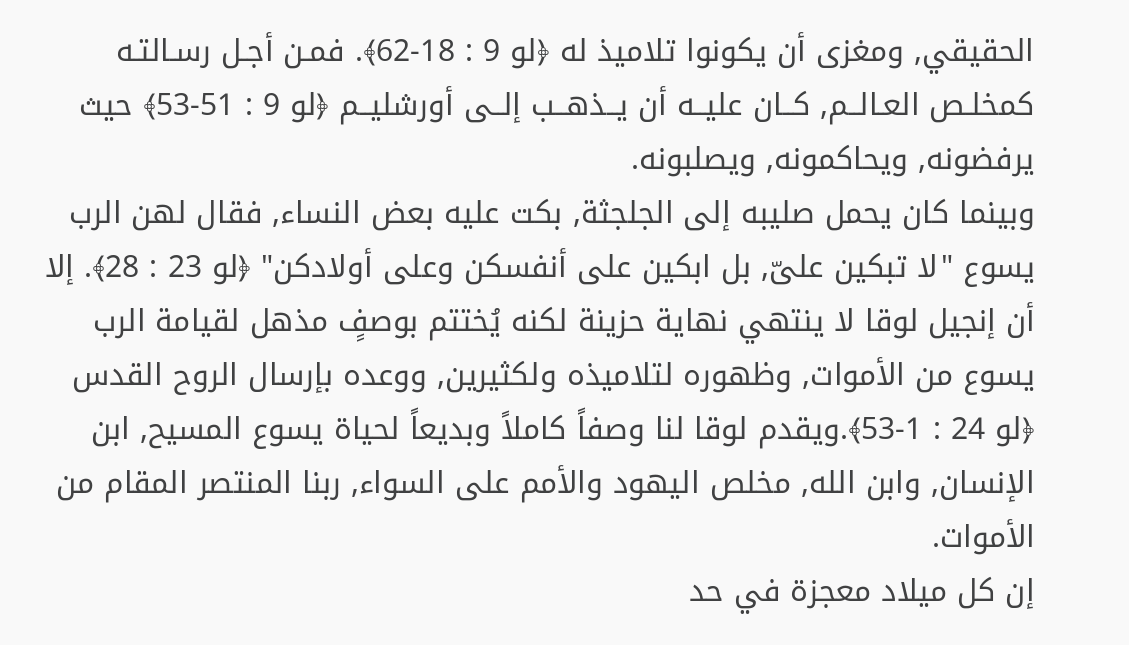الحقيقي, ومغزى أن يكونوا تلاميذ له ﴿لو 9 : 18-62﴾. فمـن أجـل رسـالتـه كمخلـص العـالــم, كــان عليــه أن يــذهــب إلــى أورشليــم ﴿لو 9 : 51-53﴾ حيث يرفضونه, ويحاكمونه, ويصلبونه.
وبينما كان يحمل صليبه إلى الجلجثة, بكت عليه بعض النساء, فقال لهن الرب يسوع "لا تبكين علىّ, بل ابكين على أنفسكن وعلى أولادكن" ﴿لو 23 : 28﴾. إلا أن إنجيل لوقا لا ينتهي نهاية حزينة لكنه يُختتم بوصفٍ مذهل لقيامة الرب يسوع من الأموات, وظهوره لتلاميذه ولكثيرين, ووعده بإرسال الروح القدس ﴿لو 24 : 1-53﴾.ويقدم لوقا لنا وصفاً كاملاً وبديعاً لحياة يسوع المسيح, ابن الإنسان, وابن الله, مخلص اليهود والأمم على السواء, ربنا المنتصر المقام من الأموات.
إن كل ميلاد معجزة في حد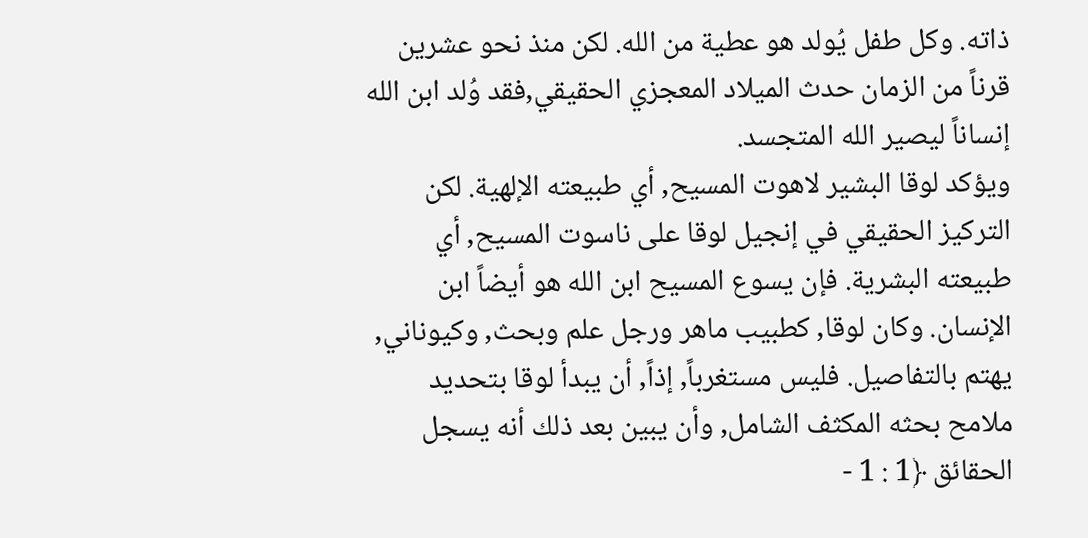ذاته. وكل طفل يُولد هو عطية من الله. لكن منذ نحو عشرين قرناً من الزمان حدث الميلاد المعجزي الحقيقي,فقد وُلد ابن الله إنساناً ليصير الله المتجسد.
ويؤكد لوقا البشير لاهوت المسيح, أي طبيعته الإلهية. لكن التركيز الحقيقي في إنجيل لوقا على ناسوت المسيح, أي طبيعته البشرية. فإن يسوع المسيح ابن الله هو أيضاً ابن الإنسان. وكان لوقا, كطبيب ماهر ورجل علم وبحث, وكيوناني, يهتم بالتفاصيل. فليس مستغرباً, إذاً, أن يبدأ لوقا بتحديد ملامح بحثه المكثف الشامل, وأن يبين بعد ذلك أنه يسجل الحقائق ﴿1 : 1 -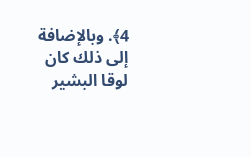4﴾. وبالإضافة إلى ذلك كان لوقا البشير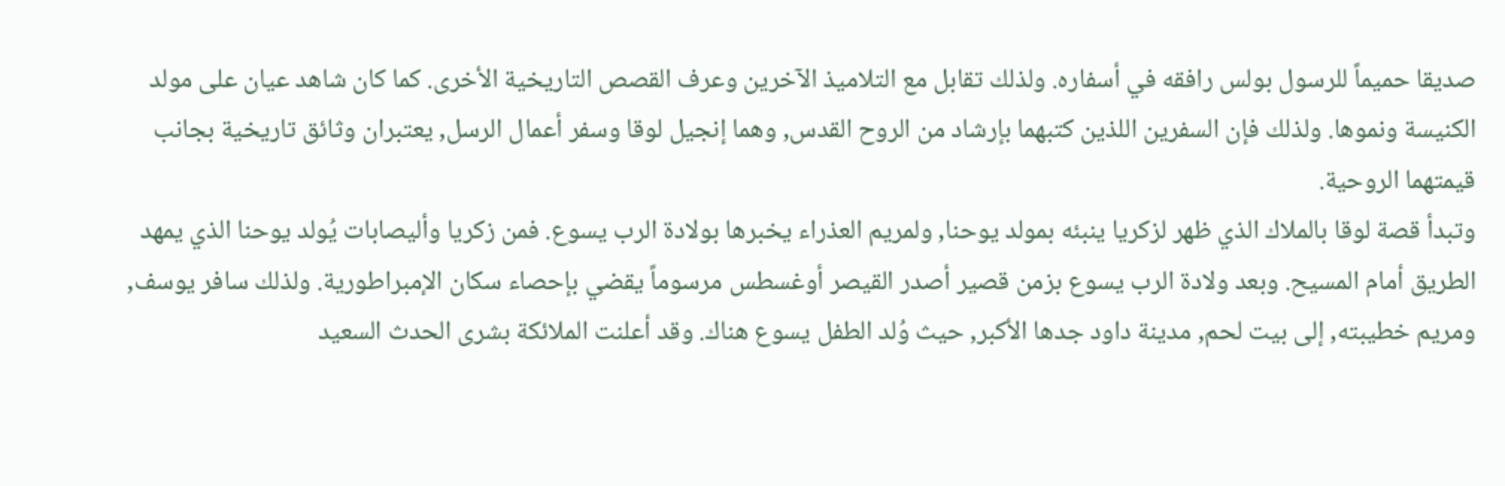صديقا حميماً للرسول بولس رافقه في أسفاره. ولذلك تقابل مع التلاميذ الآخرين وعرف القصص التاريخية الأخرى. كما كان شاهد عيان على مولد الكنيسة ونموها. ولذلك فإن السفرين اللذين كتبهما بإرشاد من الروح القدس, وهما إنجيل لوقا وسفر أعمال الرسل, يعتبران وثائق تاريخية بجانب قيمتهما الروحية.
وتبدأ قصة لوقا بالملاك الذي ظهر لزكريا ينبئه بمولد يوحنا, ولمريم العذراء يخبرها بولادة الرب يسوع. فمن زكريا وأليصابات يُولد يوحنا الذي يمهد الطريق أمام المسيح. وبعد ولادة الرب يسوع بزمن قصير أصدر القيصر أوغسطس مرسوماً يقضي بإحصاء سكان الإمبراطورية. ولذلك سافر يوسف, ومريم خطيبته, إلى بيت لحم, مدينة داود جدها الأكبر, حيث وُلد الطفل يسوع هناك. وقد أعلنت الملائكة بشرى الحدث السعيد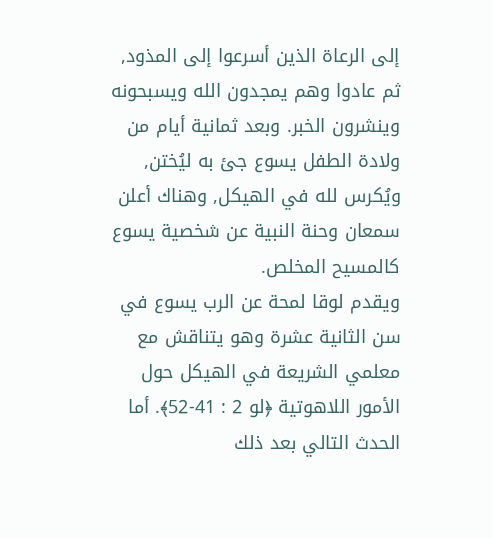إلى الرعاة الذين أسرعوا إلى المذود, ثم عادوا وهم يمجدون الله ويسبحونه وينشرون الخبر. وبعد ثمانية أيام من ولادة الطفل يسوع جئ به ليُختن, ويُكرس لله في الهيكل, وهناك أعلن سمعان وحنة النبية عن شخصية يسوع كالمسيح المخلص.
ويقدم لوقا لمحة عن الرب يسوع في سن الثانية عشرة وهو يتناقش مع معلمي الشريعة في الهيكل حول الأمور اللاهوتية ﴿لو 2 : 41-52﴾. أما الحدث التالي بعد ذلك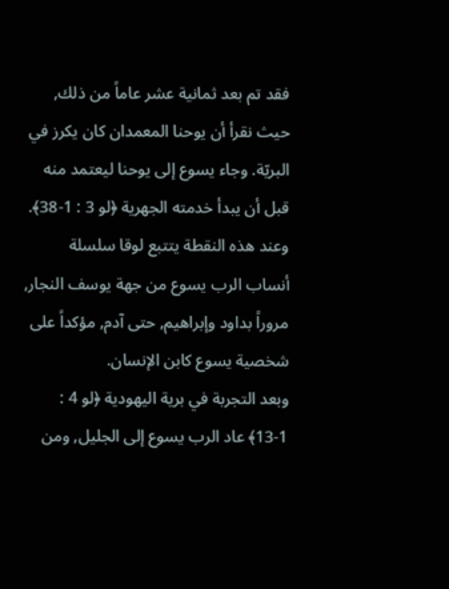فقد تم بعد ثمانية عشر عاماً من ذلك, حيث نقرأ أن يوحنا المعمدان كان يكرز في البريّة. وجاء يسوع إلى يوحنا ليعتمد منه قبل أن يبدأ خدمته الجهرية ﴿لو 3 : 1-38﴾. وعند هذه النقطة يتتبع لوقا سلسلة أنساب الرب يسوع من جهة يوسف النجار, مروراً بداود وإبراهيم, حتى آدم, مؤكداً على شخصية يسوع كابن الإنسان.
وبعد التجربة في برية اليهودية ﴿لو 4 : 1-13﴾ عاد الرب يسوع إلى الجليل, ومن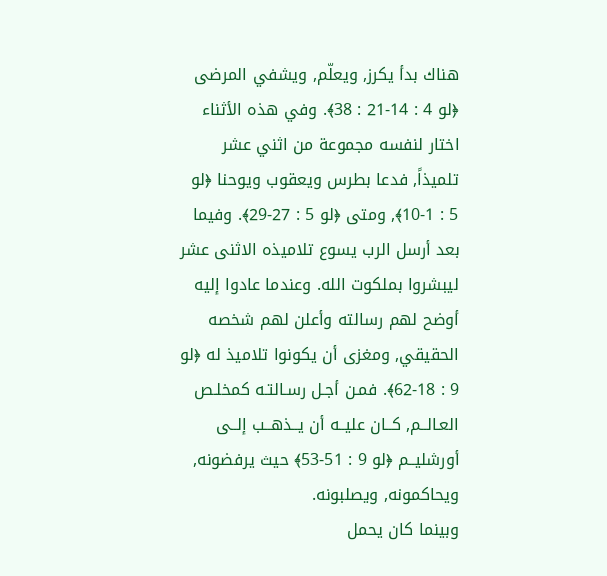هناك بدأ يكرز, ويعلّم, ويشفي المرضى ﴿لو 4 : 14-21 : 38﴾. وفي هذه الأثناء اختار لنفسه مجموعة من اثني عشر تلميذاً, فدعا بطرس ويعقوب ويوحنا ﴿لو 5 : 1-10﴾, ومتى ﴿لو 5 : 27-29﴾. وفيما بعد أرسل الرب يسوع تلاميذه الاثنى عشر ليبشروا بملكوت الله. وعندما عادوا إليه أوضح لهم رسالته وأعلن لهم شخصه الحقيقي, ومغزى أن يكونوا تلاميذ له ﴿لو 9 : 18-62﴾. فمـن أجـل رسـالتـه كمخلـص العـالــم, كــان عليــه أن يــذهــب إلــى أورشليــم ﴿لو 9 : 51-53﴾ حيث يرفضونه, ويحاكمونه, ويصلبونه.
وبينما كان يحمل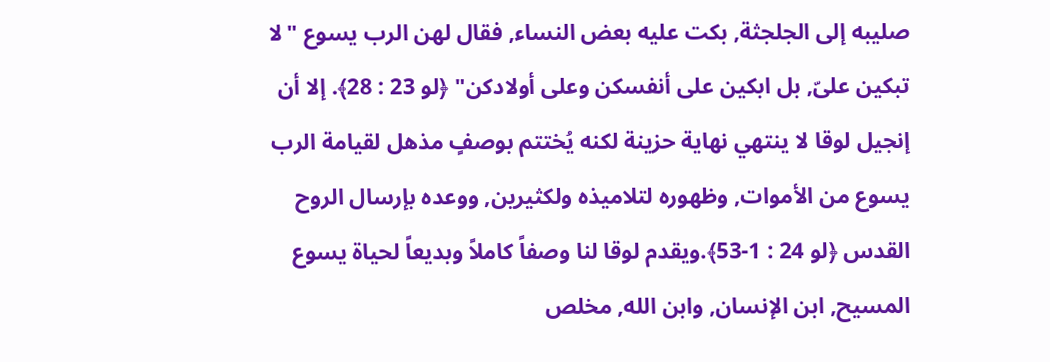صليبه إلى الجلجثة, بكت عليه بعض النساء, فقال لهن الرب يسوع "لا تبكين علىّ, بل ابكين على أنفسكن وعلى أولادكن" ﴿لو 23 : 28﴾. إلا أن إنجيل لوقا لا ينتهي نهاية حزينة لكنه يُختتم بوصفٍ مذهل لقيامة الرب يسوع من الأموات, وظهوره لتلاميذه ولكثيرين, ووعده بإرسال الروح القدس ﴿لو 24 : 1-53﴾.ويقدم لوقا لنا وصفاً كاملاً وبديعاً لحياة يسوع المسيح, ابن الإنسان, وابن الله, مخلص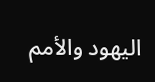اليهود والأمم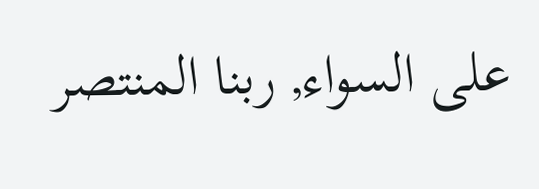على السواء, ربنا المنتصر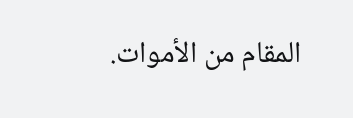المقام من الأموات.